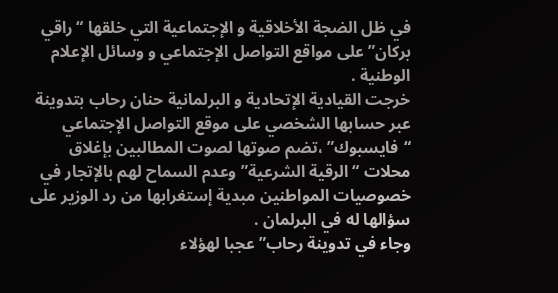في ظل الضجة الأخلاقية و الإجتماعية التي خلقها “راقي بركان” على مواقع التواصل الإجتماعي و وسائل الإعلام الوطنية .
خرجت القيادية الإتحادية و البرلمانية حنان رحاب بتدوينة عبر حسابها الشخصي على موقع التواصل الإجتماعي “فايسبوك” ،تضم صوتها لصوت المطالبين بإغلاق محلات “الرقية الشرعية”وعدم السماح لهم بالإتجار في خصوصيات المواطنين مبدية إستغرابها من رد الوزير على سؤالها له في البرلمان .
وجاء في تدوينة رحاب”عجبا لهؤلاء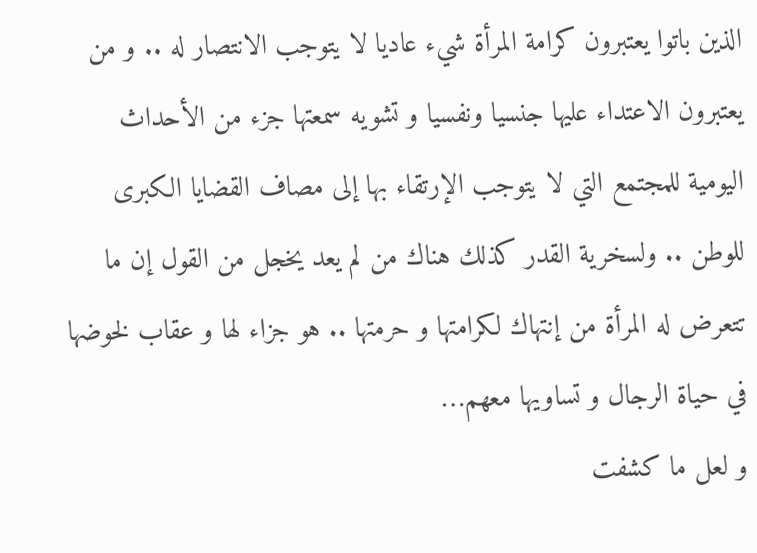الذين باتوا يعتبرون كرامة المرأة شيء عاديا لا يتوجب الانتصار له .. و من يعتبرون الاعتداء عليها جنسيا ونفسيا و تشويه سمعتها جزء من الأحداث اليومية للمجتمع التي لا يتوجب الإرتقاء بها إلى مصاف القضايا الكبرى للوطن .. ولسخرية القدر كذلك هناك من لم يعد يخجل من القول إن ما تتعرض له المرأة من إنتهاك لكرامتها و حرمتها .. هو جزاء لها و عقاب لخوضها في حياة الرجال و تساويها معهم…
و لعل ما كشفت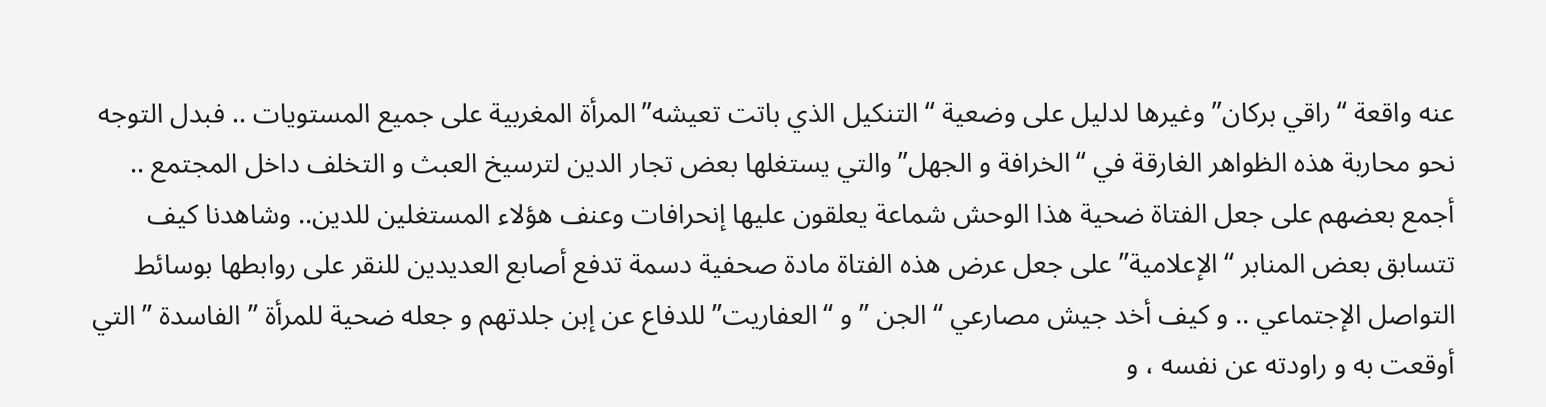عنه واقعة “راقي بركان” وغيرها لدليل على وضعية “التنكيل الذي باتت تعيشه”المرأة المغربية على جميع المستويات .. فبدل التوجه نحو محاربة هذه الظواهر الغارقة في “الخرافة و الجهل”والتي يستغلها بعض تجار الدين لترسيخ العبث و التخلف داخل المجتمع ..
أجمع بعضهم على جعل الفتاة ضحية هذا الوحش شماعة يعلقون عليها إنحرافات وعنف هؤلاء المستغلين للدين.. وشاهدنا كيف تتسابق بعض المنابر “الإعلامية” على جعل عرض هذه الفتاة مادة صحفية دسمة تدفع أصابع العديدين للنقر على روابطها بوسائط التواصل الإجتماعي .. و كيف أخد جيش مصارعي “الجن ” و “العفاريت” للدفاع عن إبن جلدتهم و جعله ضحية للمرأة ” الفاسدة ” التي أوقعت به و راودته عن نفسه ، و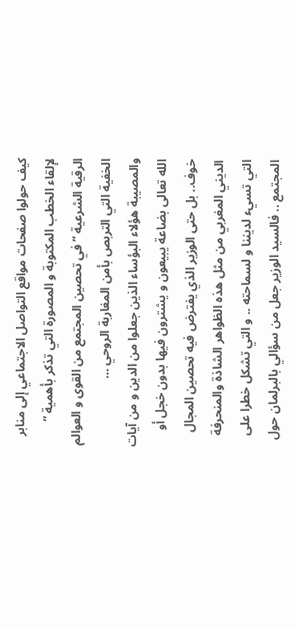كيف حولوا صفحات مواقع التواصل الاجتماعي إلى منابر لإلقاء الخطب المكتوبة و المصورة التي تذكر بأهمية ” الرقية الشرعية ” في تحصين المجتمع من القوى و العوالم الخفية التي التربص بأمن المغاربة الروحي …
والمصيبة هؤلاء البؤساء الذين جعلوا من الدين و من آيات الله تعالى بضاعة يبيعون و يشترون فيها بدون خجل أو خوف.. بل حتى الوزير الذي يفترض فيه تحصين المجال الديني المغربي من مثل هذه الظواهر الشاذة والمنحرفة التي تسيء لديننا و لسماحته .. و التي تشكل خطرا على المجتمع .. فالسيد الوزير جعل من سؤالي بالبرلمان حول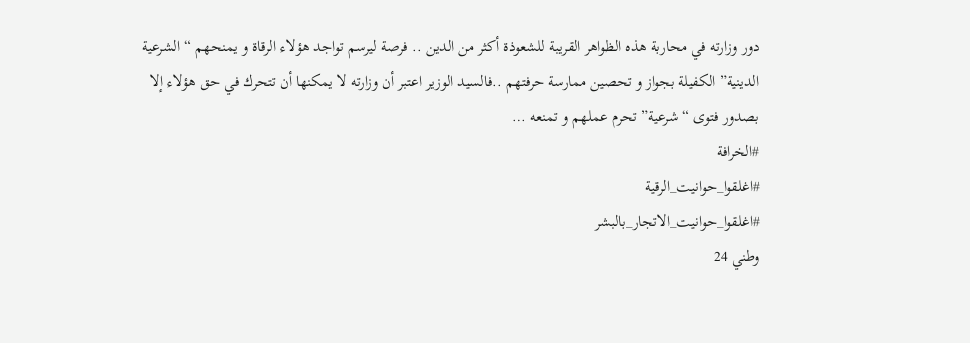دور وزارته في محاربة هذه الظواهر القريبة للشعوذة أكثر من الدين .. فرصة ليرسم تواجد هؤلاء الرقاة و يمنحهم “الشرعية الدينية” الكفيلة بجواز و تحصين ممارسة حرفتهم ..فالسيد الوزير اعتبر أن وزارته لا يمكنها أن تتحرك في حق هؤلاء إلا بصدور فتوى “شرعية” تحرم عملهم و تمنعه …
#الخرافة
#اغلقوا_حوانيت_الرقية
#اغلقوا_حوانيت_الاتجار_بالبشر
وطني 24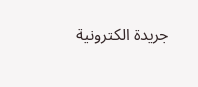جريدة الكترونية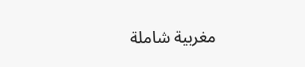مغربية شاملة